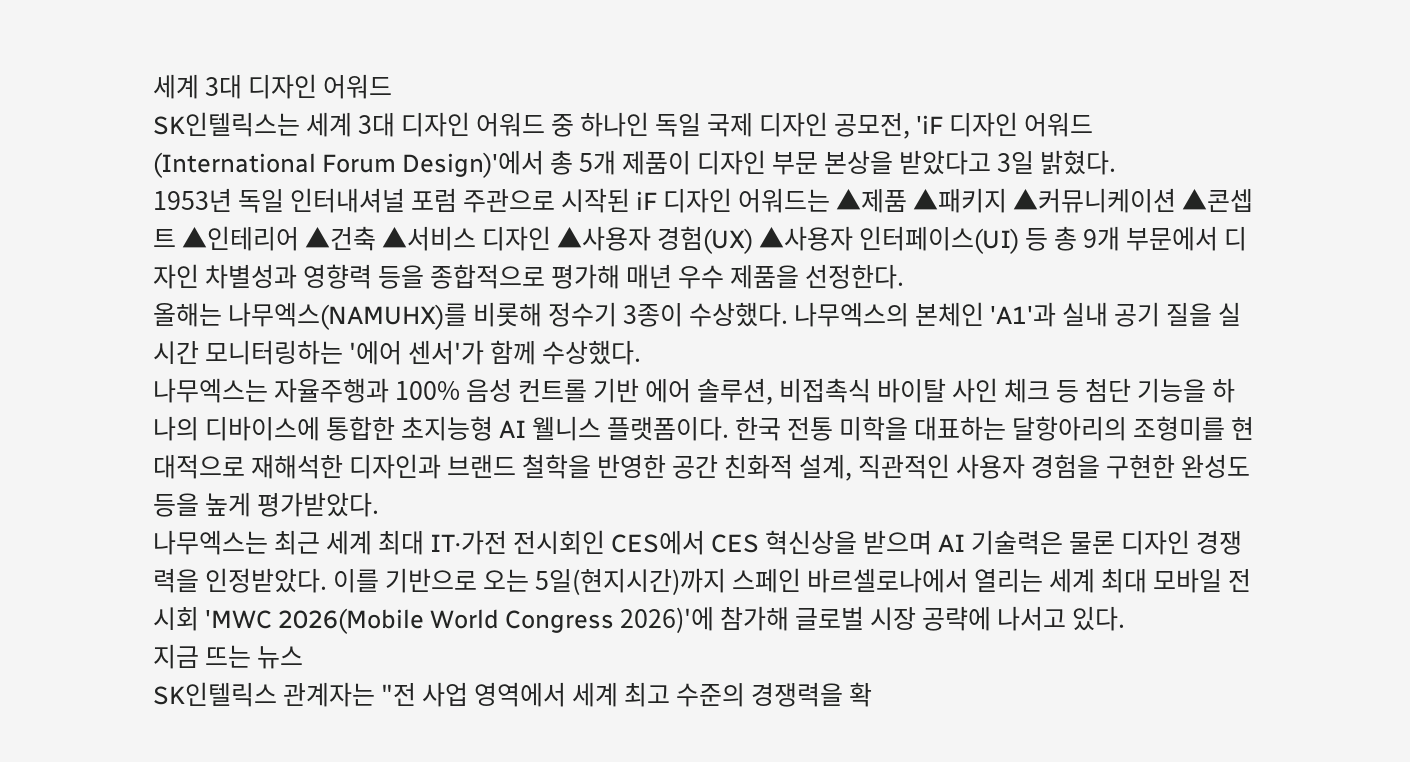세계 3대 디자인 어워드
SK인텔릭스는 세계 3대 디자인 어워드 중 하나인 독일 국제 디자인 공모전, 'iF 디자인 어워드(International Forum Design)'에서 총 5개 제품이 디자인 부문 본상을 받았다고 3일 밝혔다.
1953년 독일 인터내셔널 포럼 주관으로 시작된 iF 디자인 어워드는 ▲제품 ▲패키지 ▲커뮤니케이션 ▲콘셉트 ▲인테리어 ▲건축 ▲서비스 디자인 ▲사용자 경험(UX) ▲사용자 인터페이스(UI) 등 총 9개 부문에서 디자인 차별성과 영향력 등을 종합적으로 평가해 매년 우수 제품을 선정한다.
올해는 나무엑스(NAMUHX)를 비롯해 정수기 3종이 수상했다. 나무엑스의 본체인 'A1'과 실내 공기 질을 실시간 모니터링하는 '에어 센서'가 함께 수상했다.
나무엑스는 자율주행과 100% 음성 컨트롤 기반 에어 솔루션, 비접촉식 바이탈 사인 체크 등 첨단 기능을 하나의 디바이스에 통합한 초지능형 AI 웰니스 플랫폼이다. 한국 전통 미학을 대표하는 달항아리의 조형미를 현대적으로 재해석한 디자인과 브랜드 철학을 반영한 공간 친화적 설계, 직관적인 사용자 경험을 구현한 완성도 등을 높게 평가받았다.
나무엑스는 최근 세계 최대 IT·가전 전시회인 CES에서 CES 혁신상을 받으며 AI 기술력은 물론 디자인 경쟁력을 인정받았다. 이를 기반으로 오는 5일(현지시간)까지 스페인 바르셀로나에서 열리는 세계 최대 모바일 전시회 'MWC 2026(Mobile World Congress 2026)'에 참가해 글로벌 시장 공략에 나서고 있다.
지금 뜨는 뉴스
SK인텔릭스 관계자는 "전 사업 영역에서 세계 최고 수준의 경쟁력을 확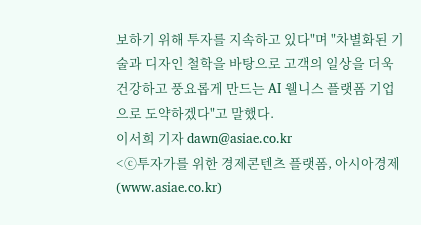보하기 위해 투자를 지속하고 있다"며 "차별화된 기술과 디자인 철학을 바탕으로 고객의 일상을 더욱 건강하고 풍요롭게 만드는 AI 웰니스 플랫폼 기업으로 도약하겠다"고 말했다.
이서희 기자 dawn@asiae.co.kr
<ⓒ투자가를 위한 경제콘텐츠 플랫폼, 아시아경제(www.asiae.co.kr)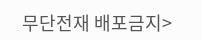무단전재 배포금지>